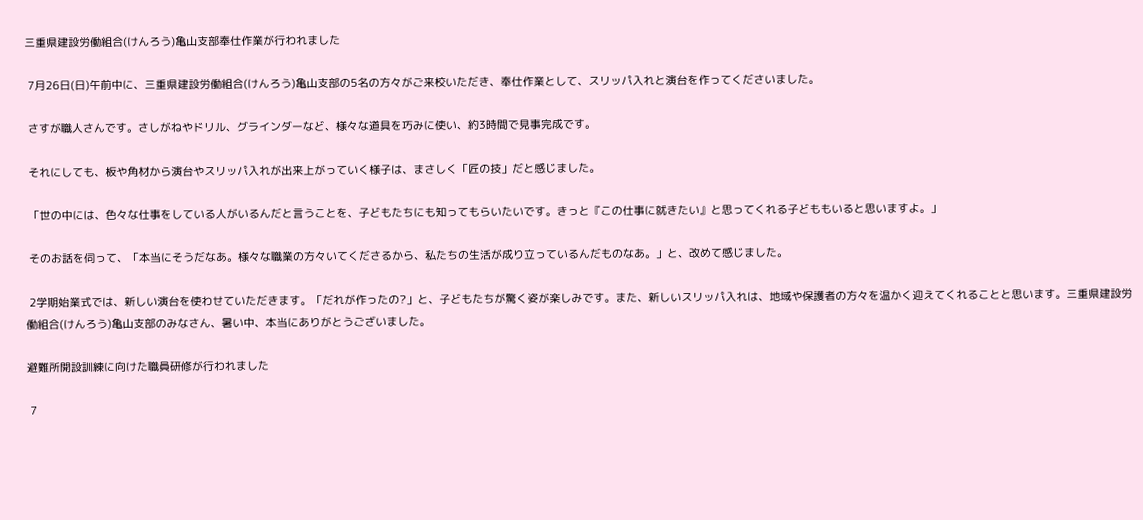三重県建設労働組合(けんろう)亀山支部奉仕作業が行われました

 7月26日(日)午前中に、三重県建設労働組合(けんろう)亀山支部の5名の方々がご来校いただき、奉仕作業として、スリッパ入れと演台を作ってくださいました。

 さすが職人さんです。さしがねやドリル、グラインダーなど、様々な道具を巧みに使い、約3時間で見事完成です。

 それにしても、板や角材から演台やスリッパ入れが出来上がっていく様子は、まさしく「匠の技」だと感じました。

 「世の中には、色々な仕事をしている人がいるんだと言うことを、子どもたちにも知ってもらいたいです。きっと『この仕事に就きたい』と思ってくれる子どももいると思いますよ。」

 そのお話を伺って、「本当にそうだなあ。様々な職業の方々いてくださるから、私たちの生活が成り立っているんだものなあ。」と、改めて感じました。

 2学期始業式では、新しい演台を使わせていただきます。「だれが作ったの?」と、子どもたちが驚く姿が楽しみです。また、新しいスリッパ入れは、地域や保護者の方々を温かく迎えてくれることと思います。三重県建設労働組合(けんろう)亀山支部のみなさん、暑い中、本当にありがとうございました。

避難所開設訓練に向けた職員研修が行われました

 7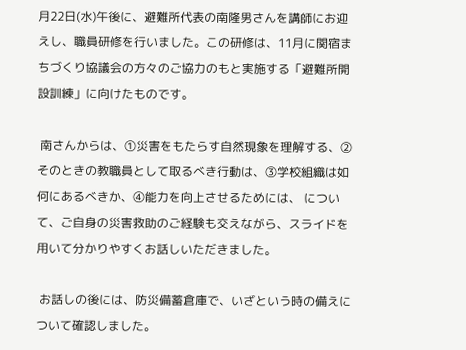月22日(水)午後に、避難所代表の南隆男さんを講師にお迎えし、職員研修を行いました。この研修は、11月に関宿まちづくり協議会の方々のご協力のもと実施する「避難所開設訓練」に向けたものです。

 南さんからは、①災害をもたらす自然現象を理解する、②そのときの教職員として取るべき行動は、③学校組織は如何にあるべきか、④能力を向上させるためには、 について、ご自身の災害救助のご経験も交えながら、スライドを用いて分かりやすくお話しいただきました。

 お話しの後には、防災備蓄倉庫で、いざという時の備えについて確認しました。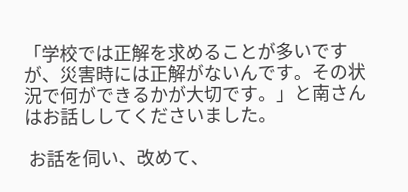「学校では正解を求めることが多いですが、災害時には正解がないんです。その状況で何ができるかが大切です。」と南さんはお話ししてくださいました。

 お話を伺い、改めて、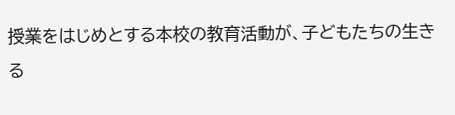授業をはじめとする本校の教育活動が、子どもたちの生きる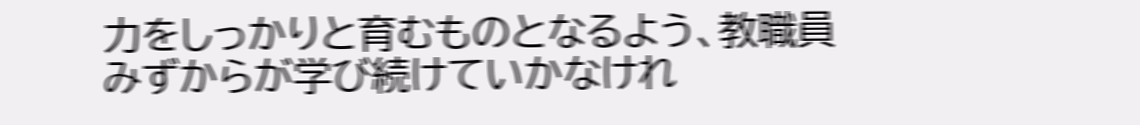力をしっかりと育むものとなるよう、教職員みずからが学び続けていかなけれ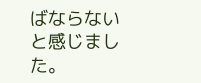ばならないと感じました。